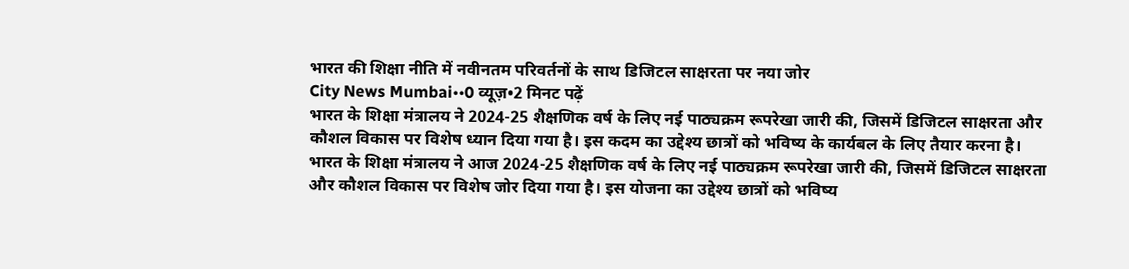भारत की शिक्षा नीति में नवीनतम परिवर्तनों के साथ डिजिटल साक्षरता पर नया जोर
City News Mumbai••0 व्यूज़•2 मिनट पढ़ें
भारत के शिक्षा मंत्रालय ने 2024-25 शैक्षणिक वर्ष के लिए नई पाठ्यक्रम रूपरेखा जारी की, जिसमें डिजिटल साक्षरता और कौशल विकास पर विशेष ध्यान दिया गया है। इस कदम का उद्देश्य छात्रों को भविष्य के कार्यबल के लिए तैयार करना है।
भारत के शिक्षा मंत्रालय ने आज 2024-25 शैक्षणिक वर्ष के लिए नई पाठ्यक्रम रूपरेखा जारी की, जिसमें डिजिटल साक्षरता और कौशल विकास पर विशेष जोर दिया गया है। इस योजना का उद्देश्य छात्रों को भविष्य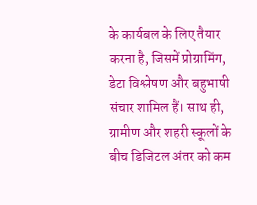के कार्यबल के लिए तैयार करना है, जिसमें प्रोग्रामिंग, डेटा विश्लेषण और बहुभाषी संचार शामिल हैं। साथ ही, ग्रामीण और शहरी स्कूलों के बीच डिजिटल अंतर को कम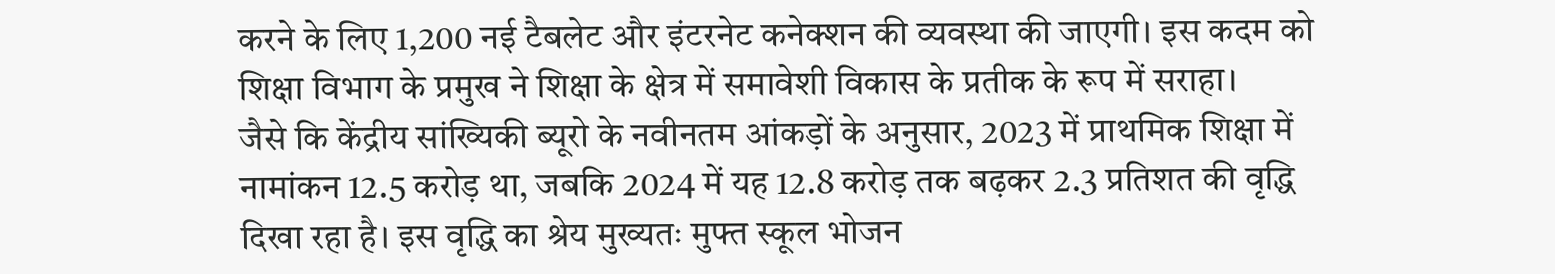करने के लिए 1,200 नई टैबलेट और इंटरनेट कनेक्शन की व्यवस्था की जाएगी। इस कदम को शिक्षा विभाग के प्रमुख ने शिक्षा के क्षेत्र में समावेशी विकास के प्रतीक के रूप में सराहा।
जैसे कि केंद्रीय सांख्यिकी ब्यूरो के नवीनतम आंकड़ों के अनुसार, 2023 में प्राथमिक शिक्षा में नामांकन 12.5 करोड़ था, जबकि 2024 में यह 12.8 करोड़ तक बढ़कर 2.3 प्रतिशत की वृद्धि दिखा रहा है। इस वृद्धि का श्रेय मुख्यतः मुफ्त स्कूल भोजन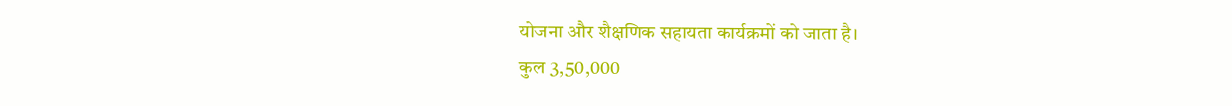योजना और शैक्षणिक सहायता कार्यक्रमों को जाता है।
कुल 3,50,000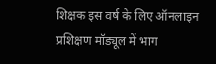शिक्षक इस वर्ष के लिए ऑनलाइन प्रशिक्षण मॉड्यूल में भाग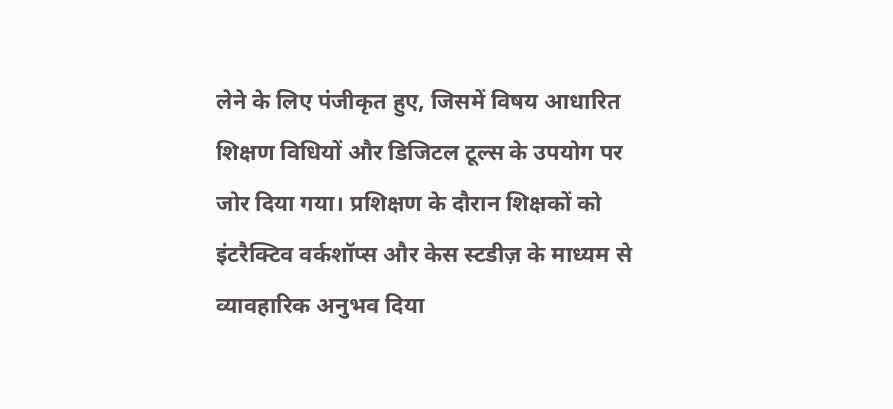लेने के लिए पंजीकृत हुए, जिसमें विषय आधारित शिक्षण विधियों और डिजिटल टूल्स के उपयोग पर जोर दिया गया। प्रशिक्षण के दौरान शिक्षकों को इंटरैक्टिव वर्कशॉप्स और केस स्टडीज़ के माध्यम से व्यावहारिक अनुभव दिया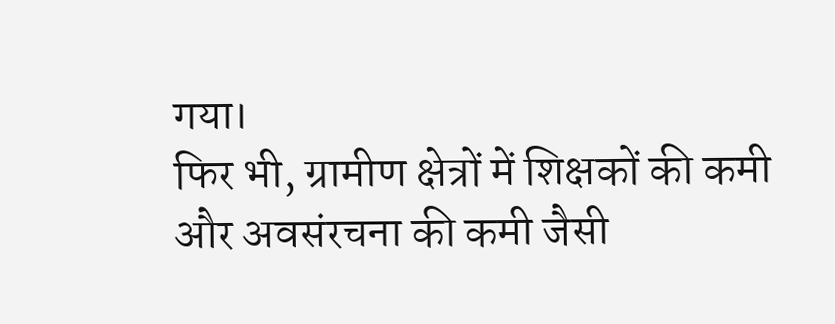गया।
फिर भी, ग्रामीण क्षेत्रों में शिक्षकों की कमी और अवसंरचना की कमी जैसी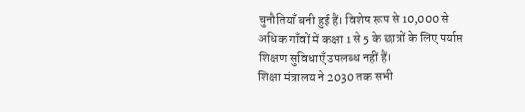चुनौतियाँ बनी हुई हैं। विशेष रूप से 10,000 से अधिक गाँवों में कक्षा 1 से 5 के छात्रों के लिए पर्याप्त शिक्षण सुविधाएँ उपलब्ध नहीं हैं।
शिक्षा मंत्रालय ने 2030 तक सभी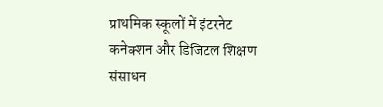प्राथमिक स्कूलों में इंटरनेट कनेक्शन और डिजिटल शिक्षण संसाधन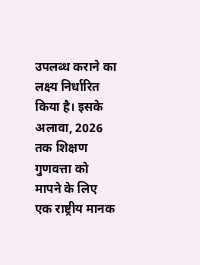उपलब्ध कराने का लक्ष्य निर्धारित किया है। इसके अलावा, 2026 तक शिक्षण गुणवत्ता को मापने के लिए एक राष्ट्रीय मानक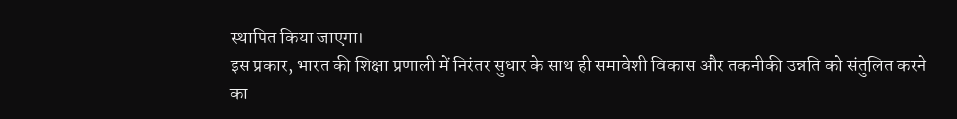स्थापित किया जाएगा।
इस प्रकार, भारत की शिक्षा प्रणाली में निरंतर सुधार के साथ ही समावेशी विकास और तकनीकी उन्नति को संतुलित करने का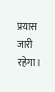प्रयास जारी रहेगा।